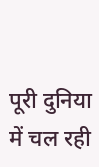पूरी दुनिया में चल रही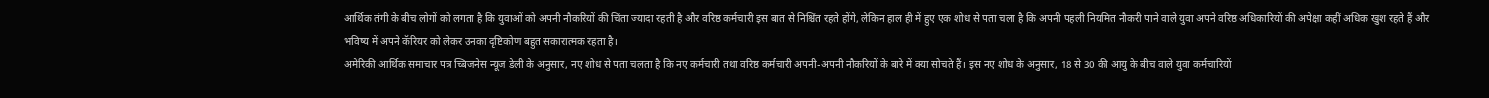आर्थिक तंगी के बीच लोगों को लगता है कि युवाओं को अपनी नौकरियों की चिंता ज्यादा रहती है और वरिष्ठ कर्मचारी इस बात से निश्चिंत रहते होंगे, लेकिन हाल ही में हुए एक शोध से पता चला है कि अपनी पहली नियमित नौकरी पाने वाले युवा अपने वरिष्ठ अधिकारियों की अपेक्षा कहीं अधिक खुश रहते हैं और भविष्य में अपने कॅरियर को लेकर उनका दृष्टिकोण बहुत सकारात्मक रहता है।
अमेरिकी आर्थिक समाचार पत्र च्बिजनेस न्यूज डेली के अनुसार, नए शोध से पता चलता है कि नए कर्मचारी तथा वरिष्ठ कर्मचारी अपनी-अपनी नौकरियों के बारे में क्या सोचते हैं। इस नए शोध के अनुसार, 18 से 30 की आयु के बीच वाले युवा कर्मचारियों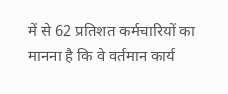में से 62 प्रतिशत कर्मचारियों का मानना है कि वे वर्तमान कार्य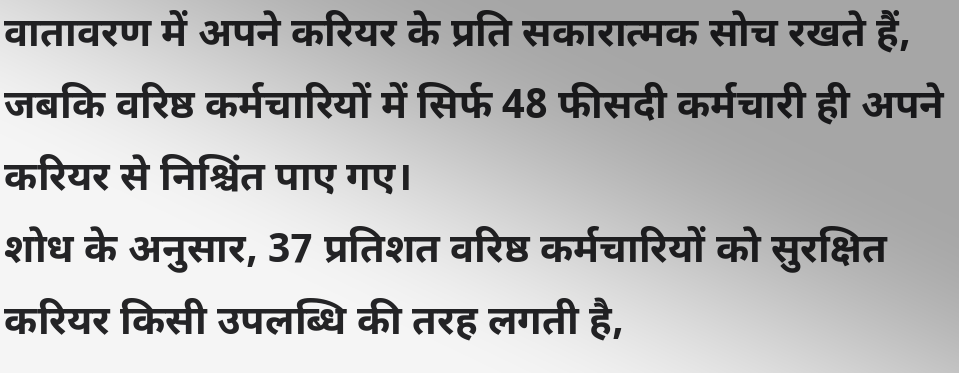वातावरण में अपने करियर के प्रति सकारात्मक सोच रखते हैं, जबकि वरिष्ठ कर्मचारियों में सिर्फ 48 फीसदी कर्मचारी ही अपने करियर से निश्चिंत पाए गए।
शोध के अनुसार, 37 प्रतिशत वरिष्ठ कर्मचारियों को सुरक्षित करियर किसी उपलब्धि की तरह लगती है,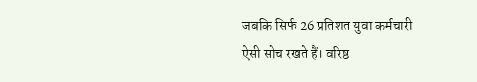जबकि सिर्फ 26 प्रतिशत युवा कर्मचारी ऐसी सोच रखते हैं। वरिष्ठ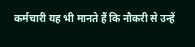कर्मचारी यह भी मानते हैं कि नौकरी से उन्हें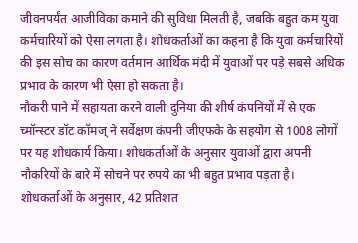जीवनपर्यंत आजीविका कमाने की सुविधा मिलती है, जबकि बहुत कम युवा कर्मचारियों को ऐसा लगता है। शोधकर्ताओं का कहना है कि युवा कर्मचारियों की इस सोच का कारण वर्तमान आर्थिक मंदी में युवाओं पर पड़े सबसे अधिक प्रभाव के कारण भी ऐसा हो सकता है।
नौकरी पाने में सहायता करने वाली दुनिया की शीर्ष कंपनियों में से एक च्मॉन्स्टर डॉट कॉमज् ने सर्वेक्षण कंपनी जीएफके के सहयोग से 1008 लोगों पर यह शोधकार्य किया। शोधकर्ताओं के अनुसार युवाओं द्वारा अपनी नौकरियों के बारे में सोचने पर रुपये का भी बहुत प्रभाव पड़ता है। शोधकर्ताओं के अनुसार, 42 प्रतिशत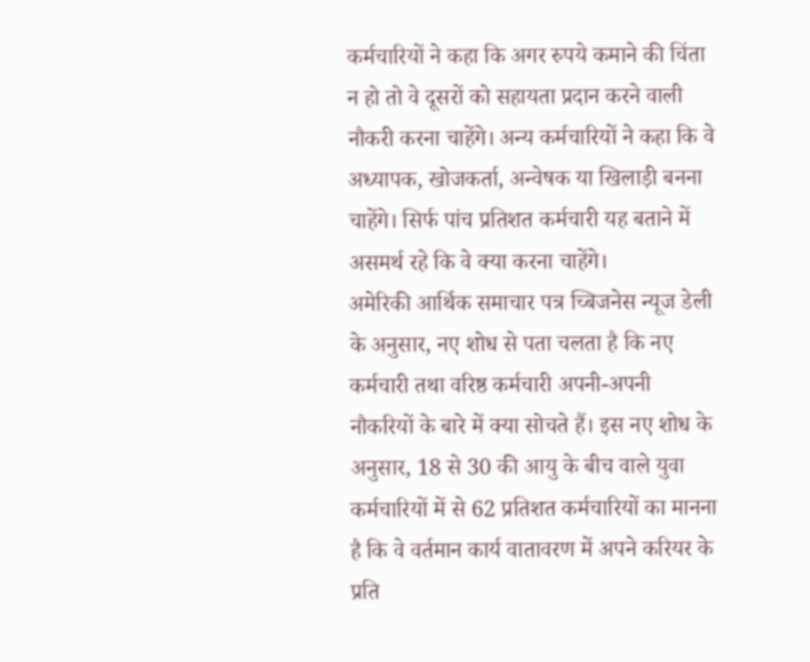कर्मचारियों ने कहा कि अगर रुपये कमाने की चिंता न हो तो वे दूसरों को सहायता प्रदान करने वाली नौकरी करना चाहेंगे। अन्य कर्मचारियों ने कहा कि वे अध्यापक, खोजकर्ता, अन्वेषक या खिलाड़ी बनना चाहेंगे। सिर्फ पांच प्रतिशत कर्मचारी यह बताने में असमर्थ रहे कि वे क्या करना चाहेंगे।
अमेरिकी आर्थिक समाचार पत्र च्बिजनेस न्यूज डेली के अनुसार, नए शोध से पता चलता है कि नए कर्मचारी तथा वरिष्ठ कर्मचारी अपनी-अपनी नौकरियों के बारे में क्या सोचते हैं। इस नए शोध के अनुसार, 18 से 30 की आयु के बीच वाले युवा कर्मचारियों में से 62 प्रतिशत कर्मचारियों का मानना है कि वे वर्तमान कार्य वातावरण में अपने करियर के प्रति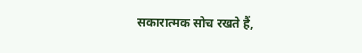सकारात्मक सोच रखते हैं,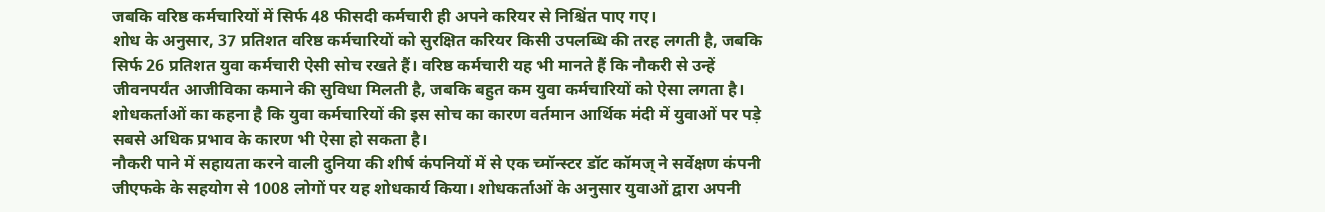जबकि वरिष्ठ कर्मचारियों में सिर्फ 48 फीसदी कर्मचारी ही अपने करियर से निश्चिंत पाए गए।
शोध के अनुसार, 37 प्रतिशत वरिष्ठ कर्मचारियों को सुरक्षित करियर किसी उपलब्धि की तरह लगती है, जबकि सिर्फ 26 प्रतिशत युवा कर्मचारी ऐसी सोच रखते हैं। वरिष्ठ कर्मचारी यह भी मानते हैं कि नौकरी से उन्हें जीवनपर्यंत आजीविका कमाने की सुविधा मिलती है, जबकि बहुत कम युवा कर्मचारियों को ऐसा लगता है। शोधकर्ताओं का कहना है कि युवा कर्मचारियों की इस सोच का कारण वर्तमान आर्थिक मंदी में युवाओं पर पड़े सबसे अधिक प्रभाव के कारण भी ऐसा हो सकता है।
नौकरी पाने में सहायता करने वाली दुनिया की शीर्ष कंपनियों में से एक च्मॉन्स्टर डॉट कॉमज् ने सर्वेक्षण कंपनी जीएफके के सहयोग से 1008 लोगों पर यह शोधकार्य किया। शोधकर्ताओं के अनुसार युवाओं द्वारा अपनी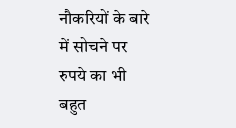नौकरियों के बारे में सोचने पर रुपये का भी बहुत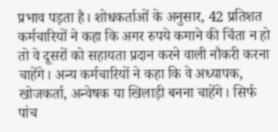प्रभाव पड़ता है। शोधकर्ताओं के अनुसार, 42 प्रतिशत कर्मचारियों ने कहा कि अगर रुपये कमाने की चिंता न हो तो वे दूसरों को सहायता प्रदान करने वाली नौकरी करना चाहेंगे। अन्य कर्मचारियों ने कहा कि वे अध्यापक, खोजकर्ता, अन्वेषक या खिलाड़ी बनना चाहेंगे। सिर्फ पांच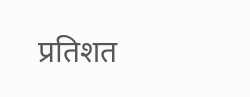प्रतिशत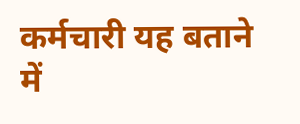कर्मचारी यह बताने में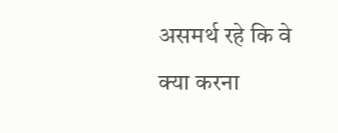असमर्थ रहे कि वे क्या करना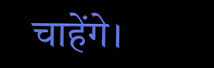चाहेंगे।